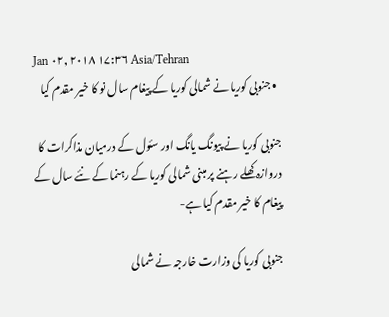Jan ۰۲, ۲۰۱۸ ۱۷:۳۶ Asia/Tehran
  • جنوبی کوریا نے شمالی کوریا کے پیغام سال نو کا خیر مقدم کیا

جنوبی کوریا نے پیونگ یانگ اور سئول کے درمیان مذاکرات کا دروازہ کھلے رہنے پر مبنی شمالی کوریا کے رہنما کے نئے سال کے پیغام کا خیر مقدم کیا ہے-

جنوبی کوریا کی وزارت خارجہ نے شمالی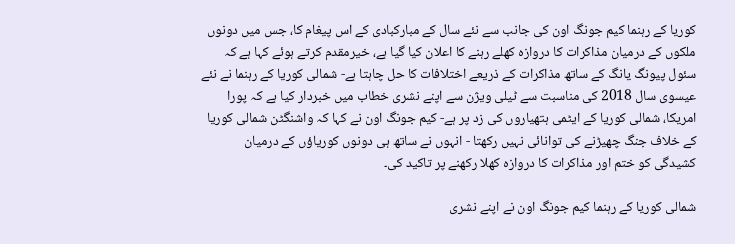کوریا کے رہنما کیم جونگ اون کی جانب سے نئے سال کے مبارکبادی کے اس پیغام کا، جس میں دونوں ملکوں کے درمیان مذاکرات کا دروازہ کھلے رہنے کا اعلان کیا گیا ہے، خیرمقدم کرتے ہوئے کہا ہے کہ سئول پیونگ یانگ کے ساتھ مذاکرات کے ذریعے اختلافات کا حل چاہتا ہے- شمالی کوریا کے رہنما نے نئے عیسوی سال 2018 کی مناسبت سے ٹیلی ویژن سے اپنے نشری خطاب میں خبردار کیا ہے کہ پورا امریکا، شمالی کوریا کے ایٹمی ہتھیاروں کی زد پر ہے- کیم جونگ اون نے کہا کہ واشنگٹن شمالی کوریا کے خلاف جنگ چھیڑنے کی توانائی نہیں رکھتا - انہوں نے ساتھ ہی دونوں کوریاؤں کے درمیان کشیدگی کو ختم اور مذاکرات کا دروازہ کھلا رکھنے پر تاکید کی۔

شمالی کوریا کے رہنما کیم جونگ اون نے اپنے نشری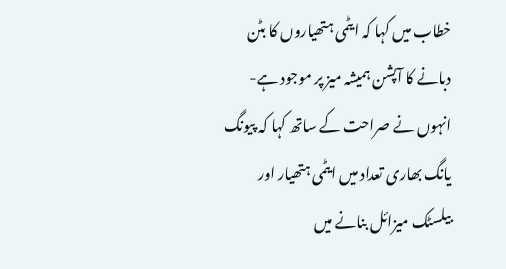خطاب میں کہا کہ ایٹمی ہتھیاروں کا بٹن دبانے کا آپشن ہمیشہ میز پر موجود ہے- انہوں نے صراحت کے ساتھ کہا کہ پیونگ یانگ بھاری تعداد میں ایٹمی ہتھیار اور بیلسٹک میزائل بنانے میں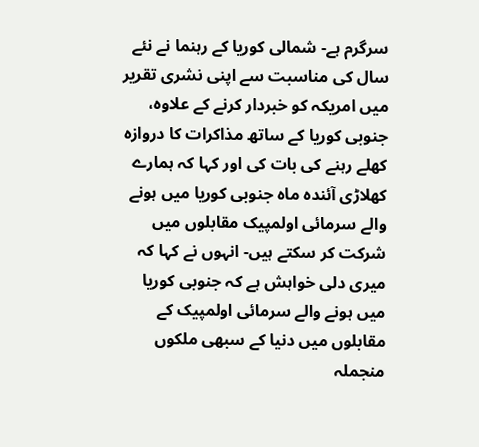سرگرم ہے- شمالی کوریا کے رہنما نے نئے سال کی مناسبت سے اپنی نشری تقریر میں امریکہ کو خبردار کرنے کے علاوہ، جنوبی کوریا کے ساتھ مذاکرات کا دروازہ کھلے رہنے کی بات کی اور کہا کہ ہمارے کھلاڑی آئندہ ماہ جنوبی کوریا میں ہونے والے سرمائی اولمپیک مقابلوں میں شرکت کر سکتے ہیں- انہوں نے کہا کہ میری دلی خواہش ہے کہ جنوبی کوریا میں ہونے والے سرمائی اولمپیک کے مقابلوں میں دنیا کے سبھی ملکوں منجملہ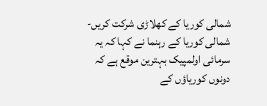شمالی کوریا کے کھلاڑی شرکت کریں- شمالی کوریا کے رہنما نے کہا کہ یہ سرمائی اولمپیک بہترین موقع ہے کہ دونوں کوریاؤں کے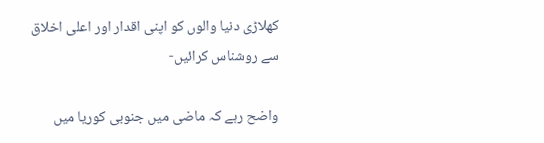کھلاڑی دنیا والوں کو اپنی اقدار اور اعلی اخلاق سے روشناس کرائیں-

واضح رہے کہ ماضی میں جنوبی کوریا میں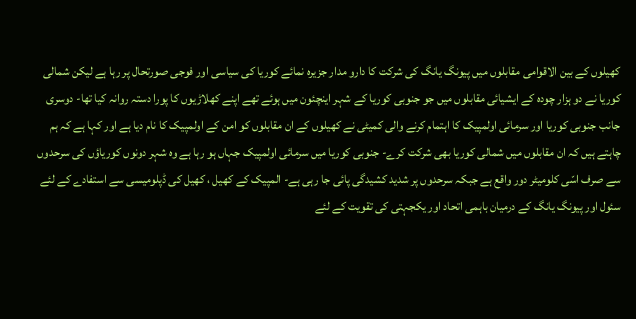کھیلوں کے بین الاقوامی مقابلوں میں پیونگ یانگ کی شرکت کا دارو مدار جزیرہ نمائے کوریا کی سیاسی اور فوجی صورتحال پر رہا ہے لیکن شمالی کوریا نے دو ہزار چودہ کے ایشیائی مقابلوں میں جو جنوبی کوریا کے شہر اینچئون میں ہوئے تھے اپنے کھلاڑیوں کا پورا دستہ روانہ کیا تھا- دوسری جانب جنوبی کوریا اور سرمائی اولمپیک کا اہتمام کرنے والی کمیٹی نے کھیلوں کے ان مقابلوں کو امن کے اولمپیک کا نام دیا ہے اور کہا ہے کہ ہم چاہتے ہیں کہ ان مقابلوں میں شمالی کوریا بھی شرکت کرے- جنوبی کوریا میں سرمائی اولمپیک جہاں ہو رہا ہے وہ شہر دونوں کوریاؤں کی سرحدوں سے صرف اسّی کلومیٹر دور واقع ہے جبکہ سرحدوں پر شدید کشیدگی پائی جا رہی ہے- المپیک کے کھیل ، کھیل کی ڈپلومیسی سے استفادے کے لئے سئول اور پیونگ یانگ کے درمیان باہمی اتحاد اور یکجہتی کی تقویت کے لئے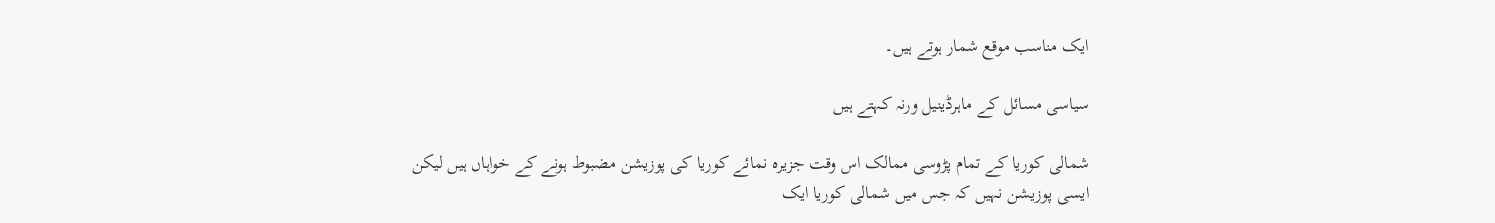ایک مناسب موقع شمار ہوتے ہیں۔

سیاسی مسائل کے ماہرڈینیل ورنہ کہتے ہیں

شمالی کوریا کے تمام پڑوسی ممالک اس وقت جزیرہ نمائے کوریا کی پوزیشن مضبوط ہونے کے خواہاں ہیں لیکن ایسی پوزیشن نہیں کہ جس میں شمالی کوریا ایک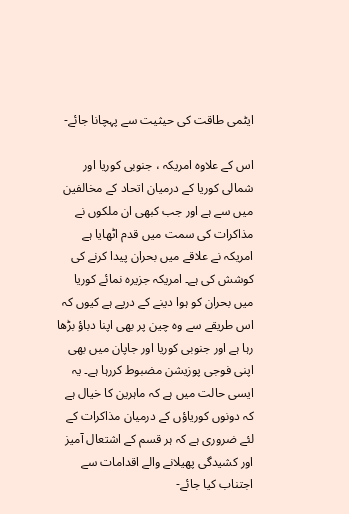ایٹمی طاقت کی حیثیت سے پہچانا جائے-

اس کے علاوہ امریکہ ، جنوبی کوریا اور شمالی کوریا کے درمیان اتحاد کے مخالفین میں سے ہے اور جب کبھی ان ملکوں نے مذاکرات کی سمت میں قدم اٹھایا ہے امریکہ نے علاقے میں بحران پیدا کرنے کی کوشش کی ہے۔ امریکہ جزیرہ نمائے کوریا میں بحران کو ہوا دینے کے درپے ہے کیوں کہ اس طریقے سے وہ چین پر بھی اپنا دباؤ بڑھا رہا ہے اور جنوبی کوریا اور جاپان میں بھی اپنی فوجی پوزیشن مضبوط کررہا ہے۔ یہ ایسی حالت میں ہے کہ ماہرین کا خیال ہے کہ دونوں کوریاؤں کے درمیان مذاکرات کے لئے ضروری ہے کہ ہر قسم کے اشتعال آمیز اور کشیدگی پھیلانے والے اقدامات سے اجتناب کیا جائے-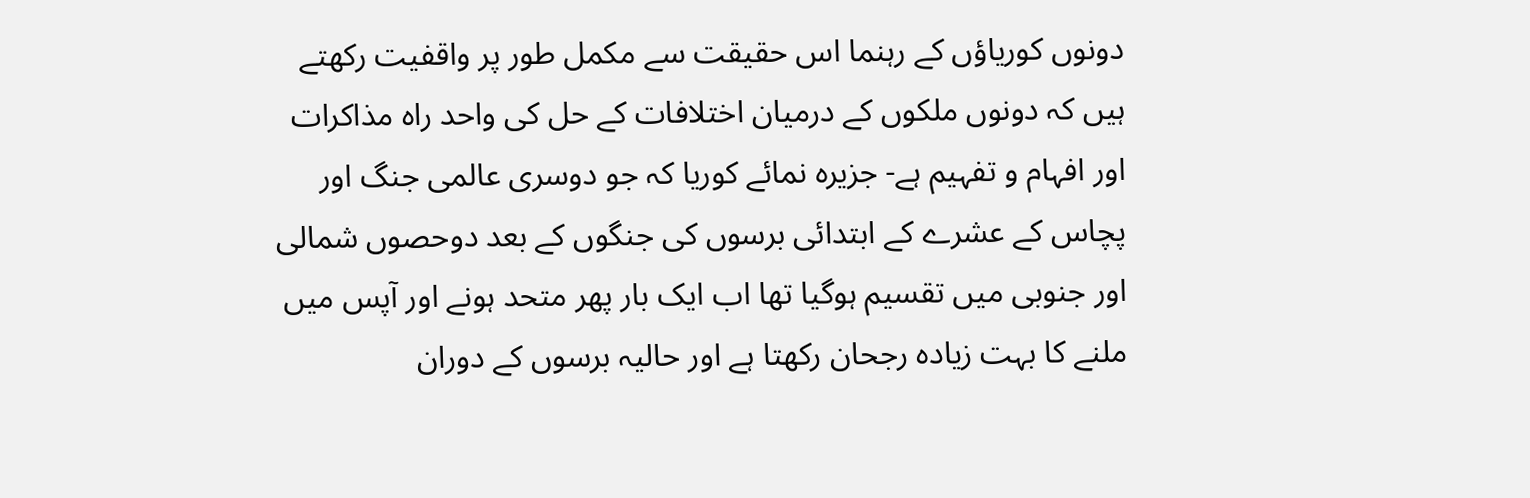دونوں کوریاؤں کے رہنما اس حقیقت سے مکمل طور پر واقفیت رکھتے ہیں کہ دونوں ملکوں کے درمیان اختلافات کے حل کی واحد راہ مذاکرات اور افہام و تفہیم ہے- جزیرہ نمائے کوریا کہ جو دوسری عالمی جنگ اور پچاس کے عشرے کے ابتدائی برسوں کی جنگوں کے بعد دوحصوں شمالی اور جنوبی میں تقسیم ہوگیا تھا اب ایک بار پھر متحد ہونے اور آپس میں ملنے کا بہت زیادہ رجحان رکھتا ہے اور حالیہ برسوں کے دوران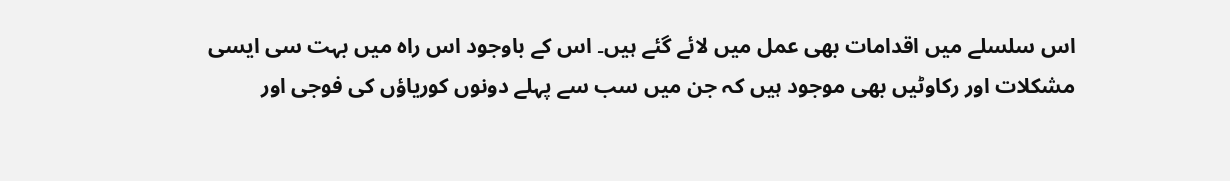اس سلسلے میں اقدامات بھی عمل میں لائے گئے ہیں۔ اس کے باوجود اس راہ میں بہت سی ایسی مشکلات اور رکاوٹیں بھی موجود ہیں کہ جن میں سب سے پہلے دونوں کوریاؤں کی فوجی اور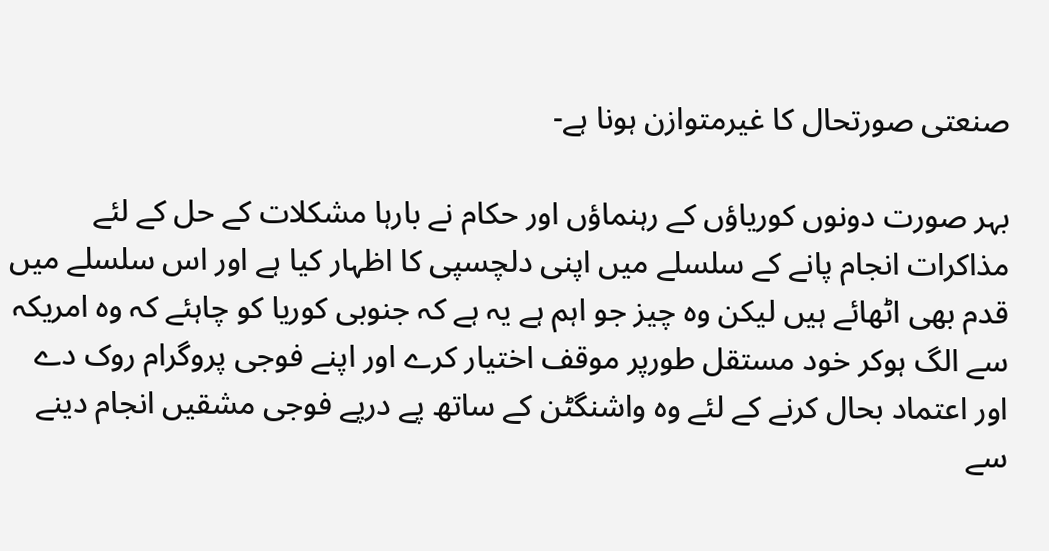صنعتی صورتحال کا غیرمتوازن ہونا ہے-

بہر صورت دونوں کوریاؤں کے رہنماؤں اور حکام نے بارہا مشکلات کے حل کے لئے مذاکرات انجام پانے کے سلسلے میں اپنی دلچسپی کا اظہار کیا ہے اور اس سلسلے میں قدم بھی اٹھائے ہیں لیکن وہ چیز جو اہم ہے یہ ہے کہ جنوبی کوریا کو چاہئے کہ وہ امریکہ سے الگ ہوکر خود مستقل طورپر موقف اختیار کرے اور اپنے فوجی پروگرام روک دے اور اعتماد بحال کرنے کے لئے وہ واشنگٹن کے ساتھ پے درپے فوجی مشقیں انجام دینے سے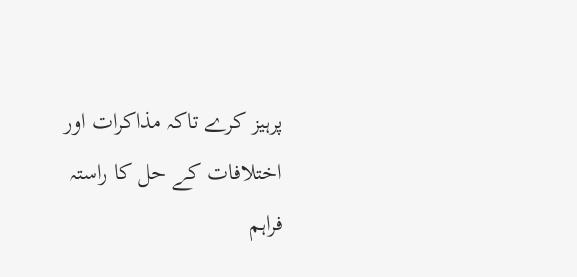پرہیز کرے تاکہ مذاکرات اور اختلافات کے حل کا راستہ فراہم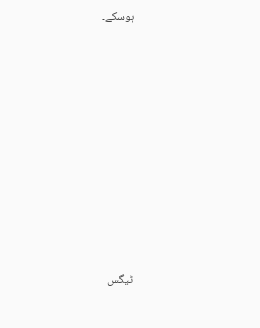ہوسکے۔













ٹیگس